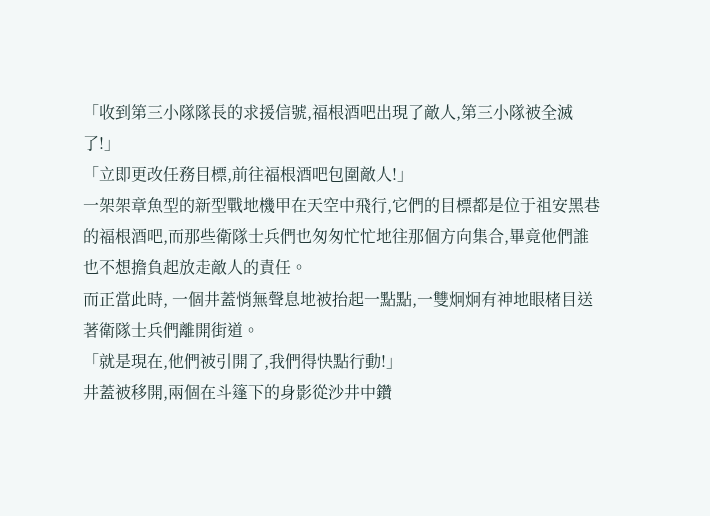「收到第三小隊隊長的求援信號,福根酒吧出現了敵人,第三小隊被全滅了!」
「立即更改任務目標,前往福根酒吧包圍敵人!」
一架架章魚型的新型戰地機甲在天空中飛行,它們的目標都是位于祖安黑巷的福根酒吧,而那些衛隊士兵們也匆匆忙忙地往那個方向集合,畢竟他們誰也不想擔負起放走敵人的責任。
而正當此時, 一個井蓋悄無聲息地被抬起一點點,一雙炯炯有神地眼楮目送著衛隊士兵們離開街道。
「就是現在,他們被引開了,我們得快點行動!」
井蓋被移開,兩個在斗篷下的身影從沙井中鑽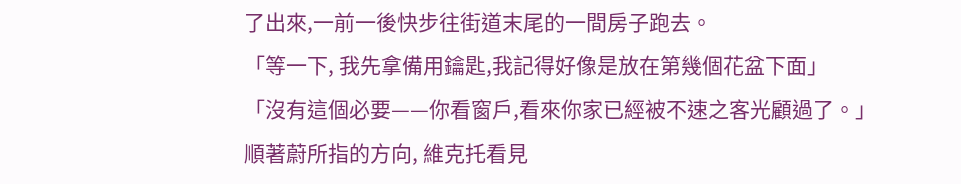了出來,一前一後快步往街道末尾的一間房子跑去。
「等一下, 我先拿備用鑰匙,我記得好像是放在第幾個花盆下面」
「沒有這個必要——你看窗戶,看來你家已經被不速之客光顧過了。」
順著蔚所指的方向, 維克托看見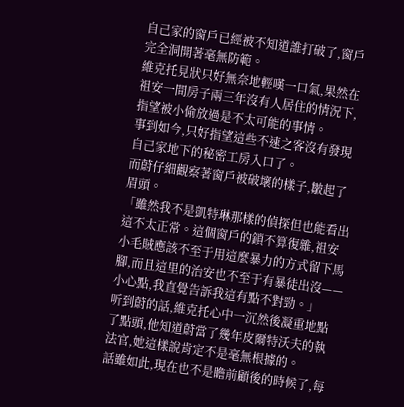自己家的窗戶已經被不知道誰打破了,窗戶完全洞開著毫無防範。
維克托見狀只好無奈地輕嘆一口氣,果然在祖安一間房子兩三年沒有人居住的情況下,指望被小偷放過是不太可能的事情。
事到如今,只好指望這些不速之客沒有發現自己家地下的秘密工房入口了。
而蔚仔細觀察著窗戶被破壞的樣子,皺起了眉頭。
「雖然我不是凱特琳那樣的偵探但也能看出這不太正常。這個窗戶的鎖不算復雜,祖安小毛賊應該不至于用這麼暴力的方式留下馬腳,而且這里的治安也不至于有暴徒出沒——小心點,我直覺告訴我這有點不對勁。」
听到蔚的話,維克托心中一沉然後凝重地點了點頭,他知道蔚當了幾年皮爾特沃夫的執法官,她這樣說肯定不是毫無根據的。
話雖如此,現在也不是瞻前顧後的時候了,每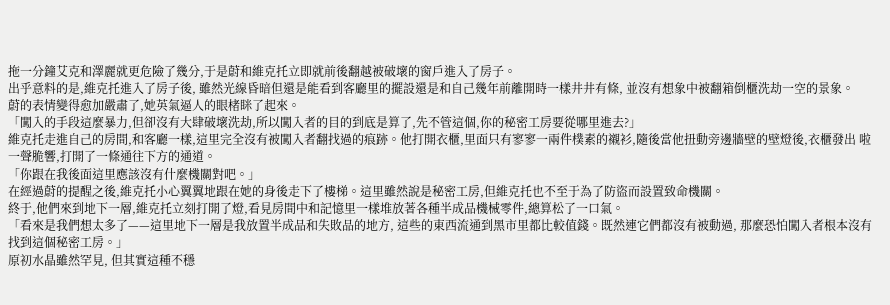拖一分鐘艾克和澤麗就更危險了幾分,于是蔚和維克托立即就前後翻越被破壞的窗戶進入了房子。
出乎意料的是,維克托進入了房子後, 雖然光線昏暗但還是能看到客廳里的擺設還是和自己幾年前離開時一樣井井有條, 並沒有想象中被翻箱倒櫃洗劫一空的景象。
蔚的表情變得愈加嚴肅了,她英氣逼人的眼楮眯了起來。
「闖入的手段這麼暴力,但卻沒有大肆破壞洗劫,所以闖入者的目的到底是算了,先不管這個,你的秘密工房要從哪里進去?」
維克托走進自己的房間,和客廳一樣,這里完全沒有被闖入者翻找過的痕跡。他打開衣櫃,里面只有寥寥一兩件樸素的襯衫,隨後當他扭動旁邊牆壁的壁燈後,衣櫃發出 啦一聲脆響,打開了一條通往下方的通道。
「你跟在我後面這里應該沒有什麼機關對吧。」
在經過蔚的提醒之後,維克托小心翼翼地跟在她的身後走下了樓梯。這里雖然說是秘密工房,但維克托也不至于為了防盜而設置致命機關。
終于,他們來到地下一層,維克托立刻打開了燈,看見房間中和記憶里一樣堆放著各種半成品機械零件,總算松了一口氣。
「看來是我們想太多了——這里地下一層是我放置半成品和失敗品的地方, 這些的東西流通到黑市里都比較值錢。既然連它們都沒有被動過, 那麼恐怕闖入者根本沒有找到這個秘密工房。」
原初水晶雖然罕見, 但其實這種不穩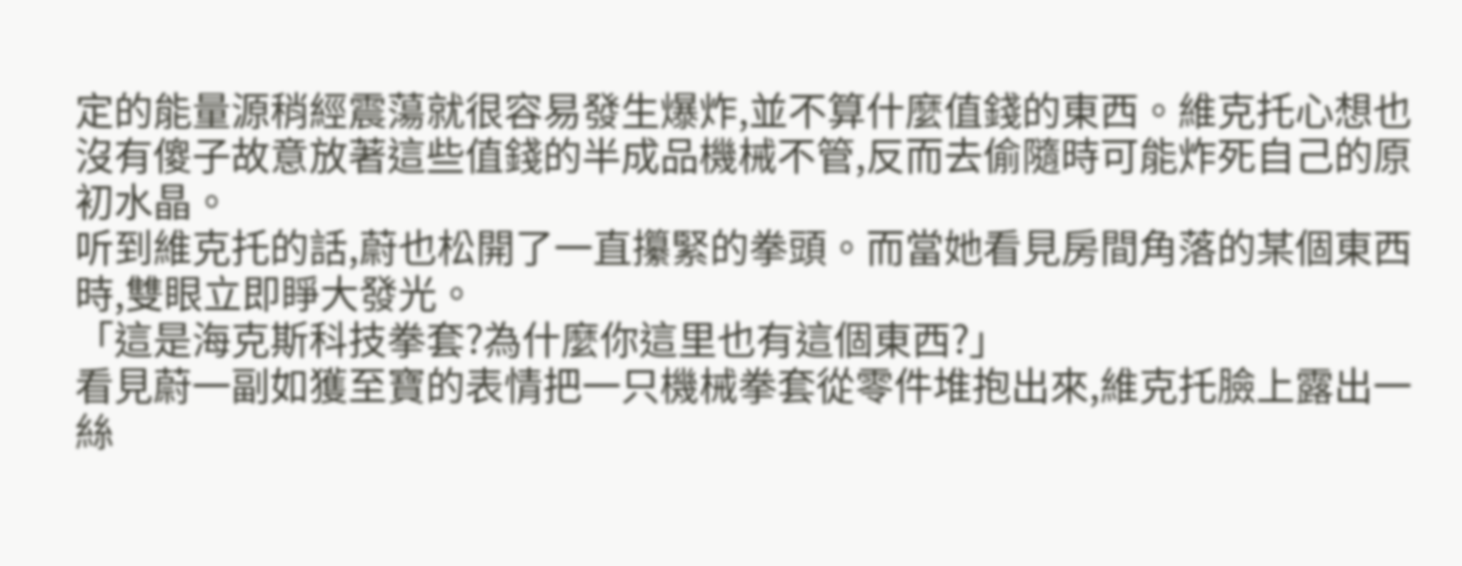定的能量源稍經震蕩就很容易發生爆炸,並不算什麼值錢的東西。維克托心想也沒有傻子故意放著這些值錢的半成品機械不管,反而去偷隨時可能炸死自己的原初水晶。
听到維克托的話,蔚也松開了一直攥緊的拳頭。而當她看見房間角落的某個東西時,雙眼立即睜大發光。
「這是海克斯科技拳套?為什麼你這里也有這個東西?」
看見蔚一副如獲至寶的表情把一只機械拳套從零件堆抱出來,維克托臉上露出一絲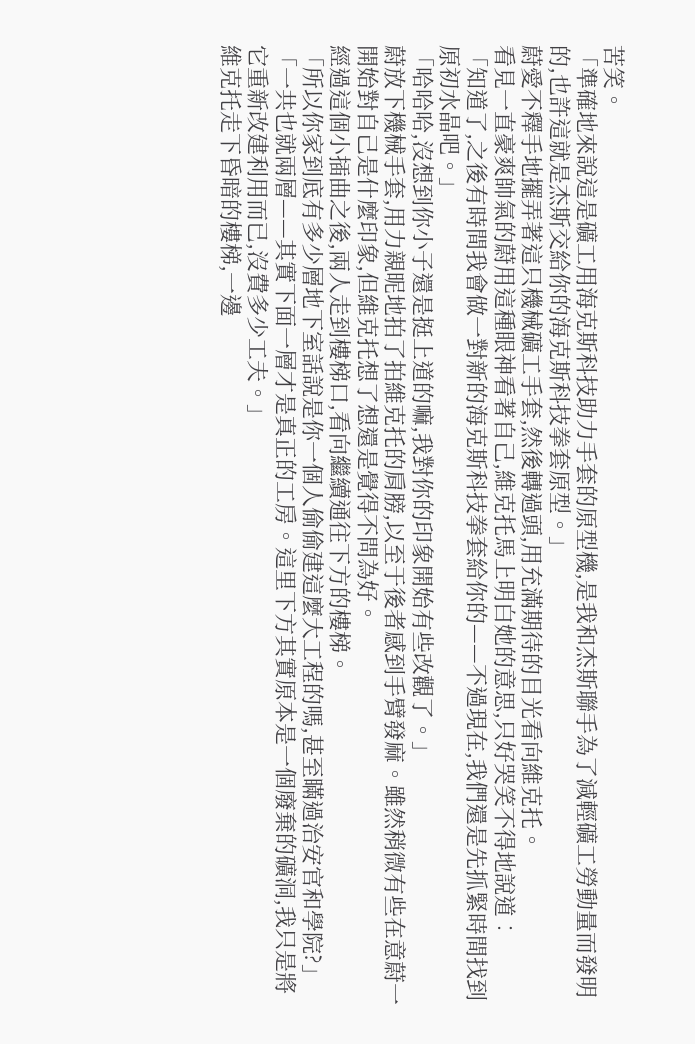苦笑。
「準確地來說這是礦工用海克斯科技助力手套的原型機,是我和杰斯聯手為了減輕礦工勞動量而發明的,也許這就是杰斯交給你的海克斯科技拳套原型。」
蔚愛不釋手地擺弄著這只機械礦工手套,然後轉過頭,用充滿期待的目光看向維克托。
看見一直豪爽帥氣的蔚用這種眼神看著自己,維克托馬上明白她的意思,只好哭笑不得地說道︰
「知道了,之後有時間我會做一對新的海克斯科技拳套給你的——不過現在,我們還是先抓緊時間找到原初水晶吧。」
「哈哈哈,沒想到你小子還是挺上道的嘛,我對你的印象開始有些改觀了。」
蔚放下機械手套,用力親昵地拍了拍維克托的肩膀,以至于後者感到手臂發麻。雖然稍微有些在意蔚一開始對自己是什麼印象,但維克托想了想還是覺得不問為好。
經過這個小插曲之後,兩人走到樓梯口,看向繼續通往下方的樓梯。
「所以你家到底有多少層地下室話說是你一個人偷偷建這麼大工程的嗎,甚至瞞過治安官和學院?」
「一共也就兩層——其實下面一層才是真正的工房。這里下方其實原本是一個廢棄的礦洞,我只是將它重新改建利用而已,沒費多少工夫。」
維克托走下昏暗的樓梯,一邊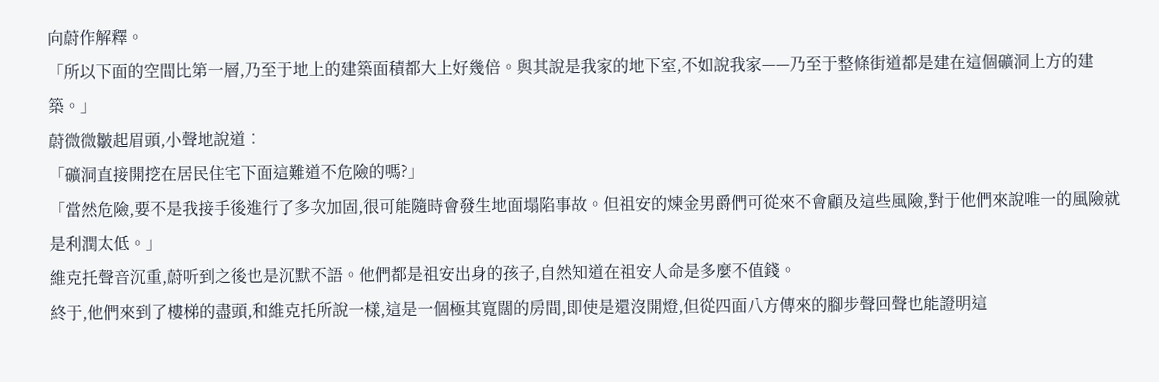向蔚作解釋。
「所以下面的空間比第一層,乃至于地上的建築面積都大上好幾倍。與其說是我家的地下室,不如說我家——乃至于整條街道都是建在這個礦洞上方的建築。」
蔚微微皺起眉頭,小聲地說道︰
「礦洞直接開挖在居民住宅下面這難道不危險的嗎?」
「當然危險,要不是我接手後進行了多次加固,很可能隨時會發生地面塌陷事故。但祖安的煉金男爵們可從來不會顧及這些風險,對于他們來說唯一的風險就是利潤太低。」
維克托聲音沉重,蔚听到之後也是沉默不語。他們都是祖安出身的孩子,自然知道在祖安人命是多麼不值錢。
終于,他們來到了樓梯的盡頭,和維克托所說一樣,這是一個極其寬闊的房間,即使是還沒開燈,但從四面八方傳來的腳步聲回聲也能證明這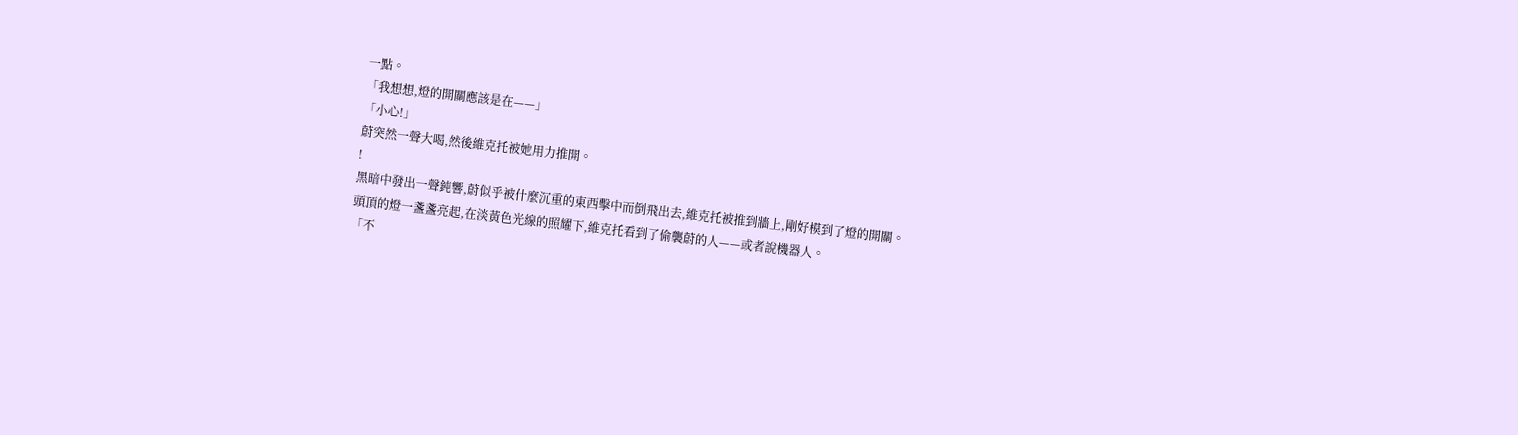一點。
「我想想,燈的開關應該是在——」
「小心!」
蔚突然一聲大喝,然後維克托被她用力推開。
!
黑暗中發出一聲鈍響,蔚似乎被什麼沉重的東西擊中而倒飛出去,維克托被推到牆上,剛好模到了燈的開關。
頭頂的燈一盞盞亮起,在淡黃色光線的照耀下,維克托看到了偷襲蔚的人——或者說機器人。
「不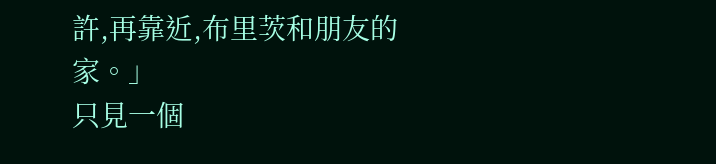許,再靠近,布里茨和朋友的家。」
只見一個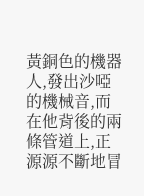黃銅色的機器人,發出沙啞的機械音,而在他背後的兩條管道上,正源源不斷地冒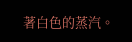著白色的蒸汽。